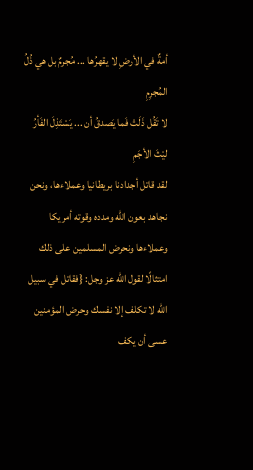أمةٌ في الأرضِ لا يقهرُها ... مُجرمٌ بل هي ذُلُ المُجرِمِ
لا تَقُل ذَلَتْ فَما يَصدقُ أن ... يَسْتَذِلَ الفَأرُ ليْثَ الأجَمِ
لقد قاتل أجدادنا بريطانيا وعملاءها، ونحن نجاهد بعون الله ومدده وقوته أمريكا وعملاءها ونحرض المسلمين على ذلك امتثالًا لقول الله عز وجل: {فقاتل في سبيل الله لا تكلف إلا نفسك وحرض المؤمنين عسى أن يكف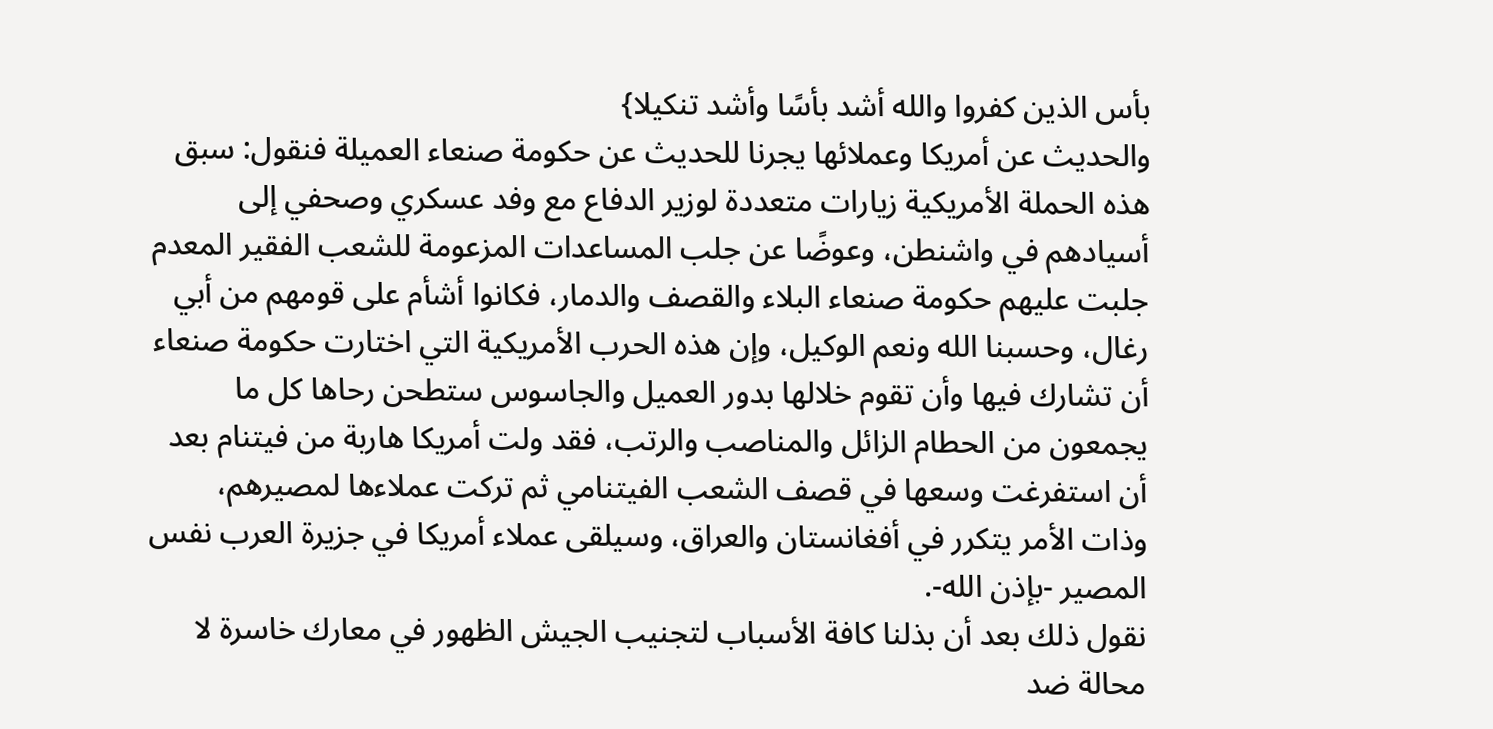بأس الذين كفروا والله أشد بأسًا وأشد تنكيلا}
والحديث عن أمريكا وعملائها يجرنا للحديث عن حكومة صنعاء العميلة فنقول: سبق هذه الحملة الأمريكية زيارات متعددة لوزير الدفاع مع وفد عسكري وصحفي إلى أسيادهم في واشنطن، وعوضًا عن جلب المساعدات المزعومة للشعب الفقير المعدم جلبت عليهم حكومة صنعاء البلاء والقصف والدمار، فكانوا أشأم على قومهم من أبي رغال، وحسبنا الله ونعم الوكيل، وإن هذه الحرب الأمريكية التي اختارت حكومة صنعاء أن تشارك فيها وأن تقوم خلالها بدور العميل والجاسوس ستطحن رحاها كل ما يجمعون من الحطام الزائل والمناصب والرتب، فقد ولت أمريكا هاربة من فيتنام بعد أن استفرغت وسعها في قصف الشعب الفيتنامي ثم تركت عملاءها لمصيرهم، وذات الأمر يتكرر في أفغانستان والعراق، وسيلقى عملاء أمريكا في جزيرة العرب نفس المصير -بإذن الله-.
نقول ذلك بعد أن بذلنا كافة الأسباب لتجنيب الجيش الظهور في معارك خاسرة لا محالة ضد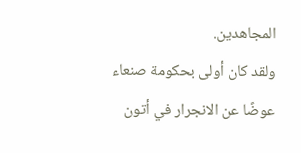المجاهدين.
ولقد كان أولى بحكومة صنعاء عوضًا عن الانجرار في أتون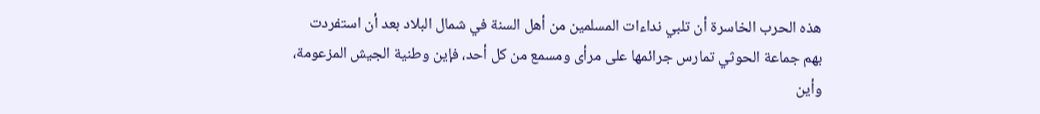هذه الحرب الخاسرة أن تلبي نداءات المسلمين من أهل السنة في شمال البلاد بعد أن استفردت بهم جماعة الحوثي تمارس جرائمها على مرأى ومسمع من كل أحد، فإين وطنية الجيش المزعومة، وأين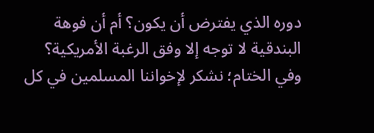دوره الذي يفترض أن يكون؟ أم أن فوهة البندقية لا توجه إلا وفق الرغبة الأمريكية؟
وفي الختام؛ نشكر لإخواننا المسلمين في كل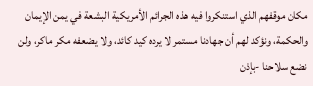مكان موقفهم الذي استنكروا فيه هذه الجرائم الأمريكية البشعة في يمن الإيمان والحكمة، ونؤكد لهم أن جهادنا مستمر لا يرده كيد كائد، ولا يضعفه مكر ماكر، ولن نضع سلاحنا -بإذن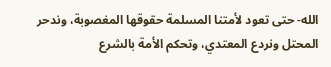الله- حتى تعود لأمتنا المسلمة حقوقها المغصوبة، وندحر المحتل ونردع المعتدي، وتحكم الأمة بالشرع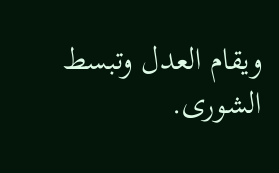ويقام العدل وتبسط الشورى.